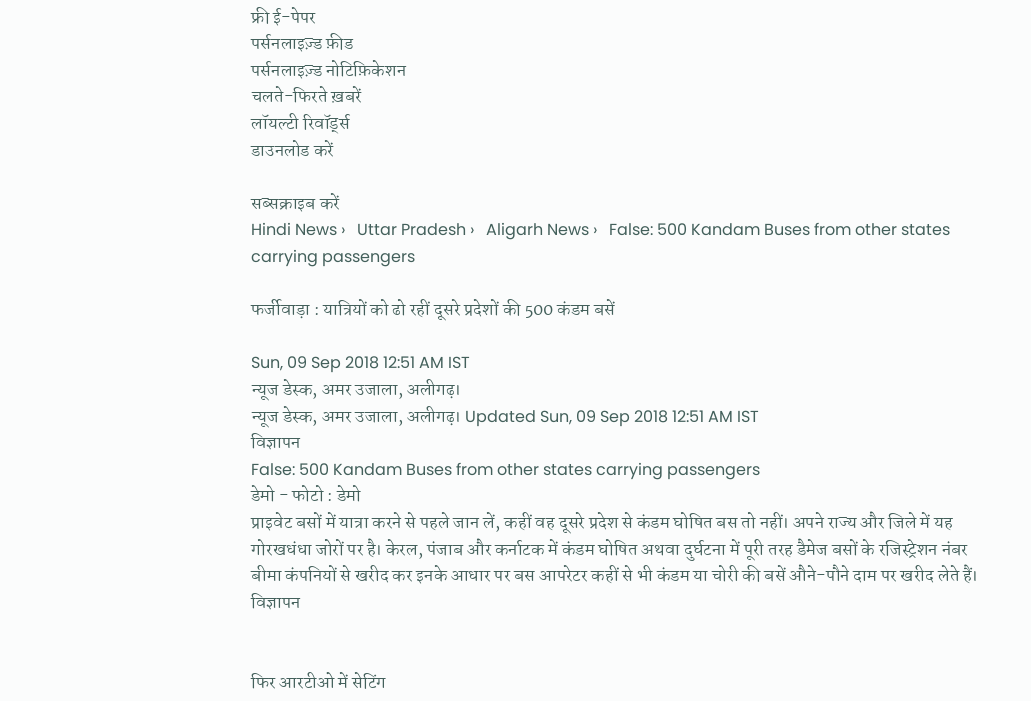फ्री ई-पेपर
पर्सनलाइज़्ड फ़ीड
पर्सनलाइज़्ड नोटिफ़िकेशन
चलते-फिरते ख़बरें
लॉयल्टी रिवॉर्ड्स
डाउनलोड करें

सब्सक्राइब करें
Hindi News ›   Uttar Pradesh ›   Aligarh News ›   False: 500 Kandam Buses from other states carrying passengers

फर्जीवाड़ा : यात्रियों को ढो रहीं दूसरे प्रदेशों की 500 कंडम बसें

Sun, 09 Sep 2018 12:51 AM IST
न्यूज डेस्क, अमर उजाला, अलीगढ़।
न्यूज डेस्क, अमर उजाला, अलीगढ़। Updated Sun, 09 Sep 2018 12:51 AM IST
विज्ञापन
False: 500 Kandam Buses from other states carrying passengers
डेमो - फोटो : डेमो
प्राइवेट बसों में यात्रा करने से पहले जान लें, कहीं वह दूसरे प्रदेश से कंडम घोषित बस तो नहीं। अपने राज्य और जिले में यह गोरखधंधा जोरों पर है। केरल, पंजाब और कर्नाटक में कंडम घोषित अथवा दुर्घटना में पूरी तरह डैमेज बसों के रजिस्ट्रेशन नंबर बीमा कंपनियों से खरीद कर इनके आधार पर बस आपरेटर कहीं से भी कंडम या चोरी की बसें औने-पौने दाम पर खरीद लेते हैं।
विज्ञापन


फिर आरटीओ में सेटिंग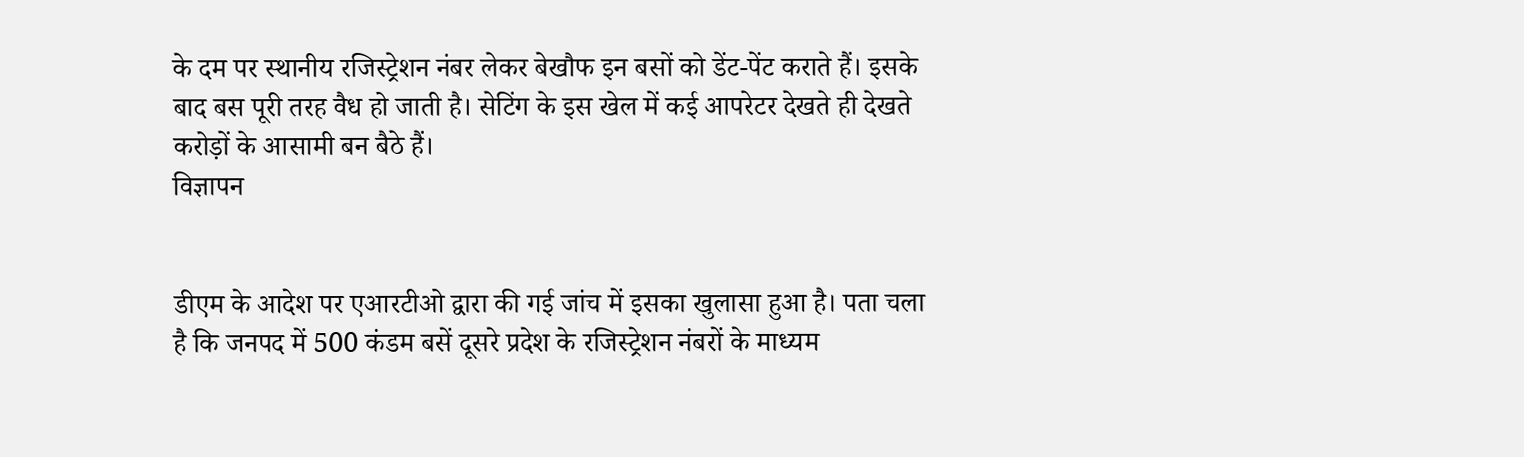के दम पर स्थानीय रजिस्ट्रेशन नंबर लेकर बेखौफ इन बसों को डेंट-पेंट कराते हैं। इसके बाद बस पूरी तरह वैध हो जाती है। सेटिंग के इस खेल में कई आपरेटर देखते ही देखते करोड़ों के आसामी बन बैठे हैं।
विज्ञापन


डीएम के आदेश पर एआरटीओ द्वारा की गई जांच में इसका खुलासा हुआ है। पता चला है कि जनपद में 500 कंडम बसें दूसरे प्रदेश के रजिस्ट्रेशन नंबरों के माध्यम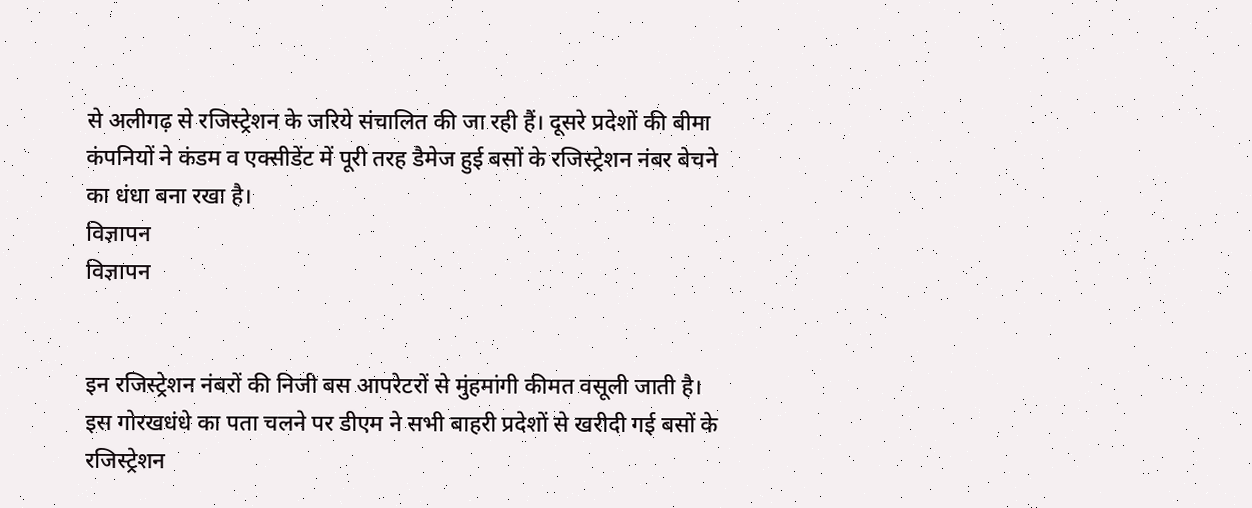से अलीगढ़ से रजिस्ट्रेशन के जरिये संचालित की जा रही हैं। दूसरे प्रदेशों की बीमा कंपनियों ने कंडम व एक्सीडेंट में पूरी तरह डैमेज हुई बसों के रजिस्ट्रेशन नंबर बेचने का धंधा बना रखा है।
विज्ञापन
विज्ञापन


इन रजिस्ट्रेशन नंबरों की निजी बस आपरेटरों से मुंहमांगी कीमत वसूली जाती है। इस गोरखधंधे का पता चलने पर डीएम ने सभी बाहरी प्रदेशों से खरीदी गई बसों के रजिस्ट्रेशन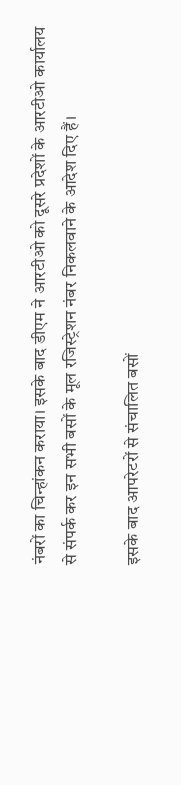नंबरों का चिन्हांकन कराया। इसके बाद डीएम ने आरटीओ को दूसरे प्रदेशों के आरटीओ कार्यालय से संपर्क कर इन सभी बसों के मूल रजिस्ट्रेशन नंबर निकलवाने के आदेश दिए हैं।

इसके बाद आपरेटरों से संचालित बसों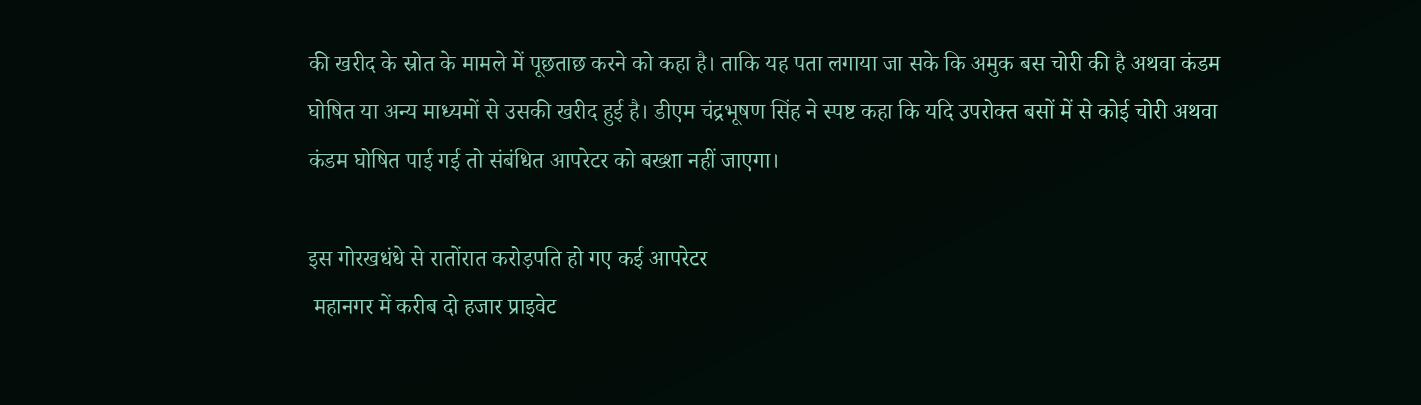की खरीद के स्रोत के मामले में पूछताछ करने को कहा है। ताकि यह पता लगाया जा सके कि अमुक बस चोरी की है अथवा कंडम घोषित या अन्य माध्यमों से उसकी खरीद हुई है। डीएम चंद्रभूषण सिंह ने स्पष्ट कहा कि यदि उपरोक्त बसों में से कोई चोरी अथवा कंडम घोषित पाई गई तो संबंधित आपरेटर को बख्शा नहीं जाएगा।

इस गोरखधंधे से रातोंरात करोड़पति हो गए कई आपरेटर
 महानगर में करीब दो हजार प्राइवेट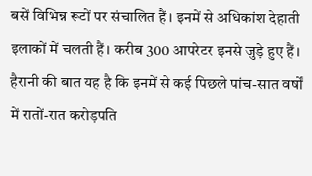बसें विभिन्न रूटों पर संचालित हैं। इनमें से अधिकांश देहाती इलाकों में चलती हैं। करीब 300 आपरेटर इनसे जुड़े हुए हैं। हैरानी की बात यह है कि इनमें से कई पिछले पांच-सात वर्षों में रातों-रात करोड़पति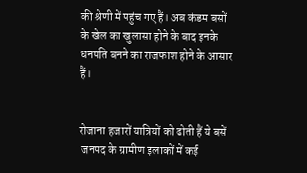की श्रेणी में पहुंच गए हैं। अब कंडम बसों के खेल का खुलासा होने के बाद इनके धनपति बनने का राजफाश होने के आसार हैं।


रोजाना हजारों यात्रियों को ढोती हैं ये बसें
 जनपद के ग्रामीण इलाकों में कई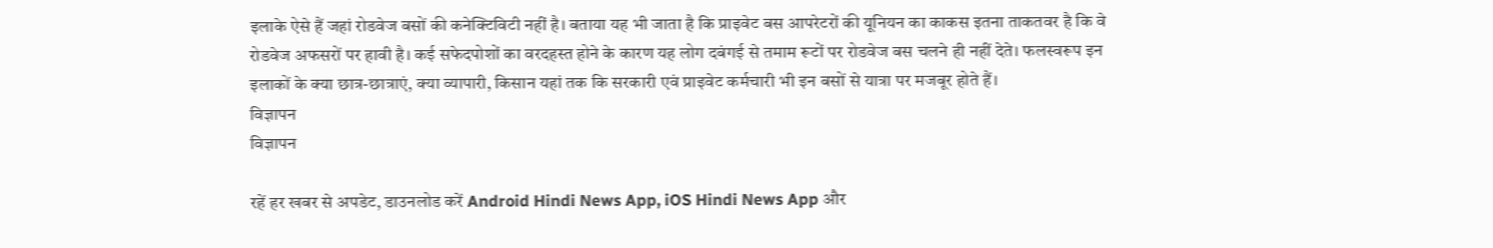इलाके ऐसे हैं जहां रोडवेज बसों की कनेक्टिविटी नहीं है। बताया यह भी जाता है कि प्राइवेट बस आपरेटरों की यूनियन का काकस इतना ताकतवर है कि वे रोडवेज अफसरों पर हावी है। कई सफेदपोशों का वरदहस्त होने के कारण यह लोग दबंगई से तमाम रूटों पर रोडवेज बस चलने ही नहीं देते। फलस्वरूप इन इलाकों के क्या छात्र-छात्राएं, क्या व्यापारी, किसान यहां तक कि सरकारी एवं प्राइवेट कर्मचारी भी इन बसों से यात्रा पर मजबूर होते हैं।
विज्ञापन
विज्ञापन

रहें हर खबर से अपडेट, डाउनलोड करें Android Hindi News App, iOS Hindi News App और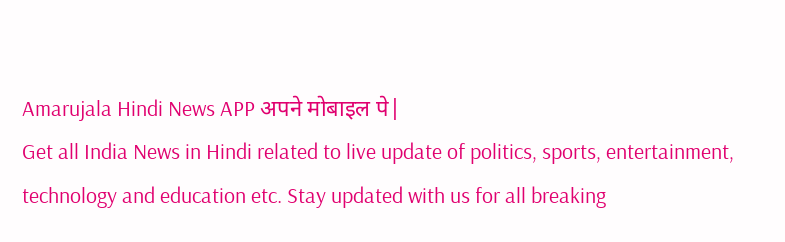Amarujala Hindi News APP अपने मोबाइल पे|
Get all India News in Hindi related to live update of politics, sports, entertainment, technology and education etc. Stay updated with us for all breaking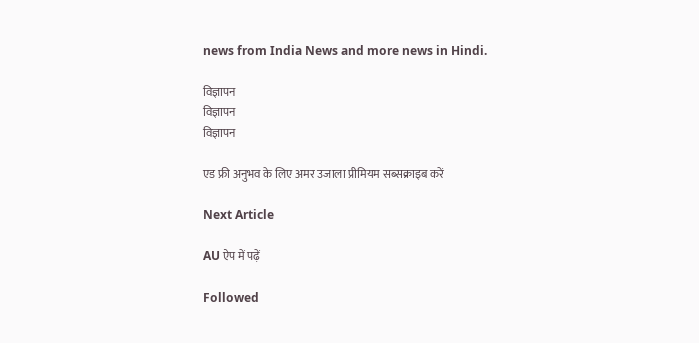news from India News and more news in Hindi.

विज्ञापन
विज्ञापन
विज्ञापन

एड फ्री अनुभव के लिए अमर उजाला प्रीमियम सब्सक्राइब करें

Next Article

AU ऐप में पढ़ें

Followed